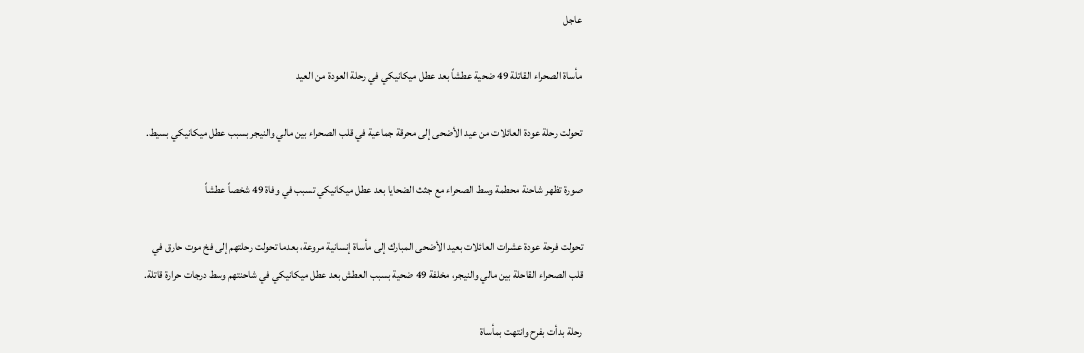عاجل

مأساة الصحراء القاتلة 49 ضحية عطشاً بعد عطل ميكانيكي في رحلة العودة من العيد

تحولت رحلة عودة العائلات من عيد الأضحى إلى محرقة جماعية في قلب الصحراء بين مالي والنيجر بسبب عطل ميكانيكي بسيط.

صورة تظهر شاحنة محطمة وسط الصحراء مع جثث الضحايا بعد عطل ميكانيكي تسبب في وفاة 49 شخصاً عطشاً

تحولت فرحة عودة عشرات العائلات بعيد الأضحى المبارك إلى مأساة إنسانية مروعة، بعدما تحولت رحلتهم إلى فخ موت حارق في قلب الصحراء القاحلة بين مالي والنيجر، مخلفة 49 ضحية بسبب العطش بعد عطل ميكانيكي في شاحنتهم وسط درجات حرارة قاتلة.

رحلة بدأت بفرح وانتهت بمأساة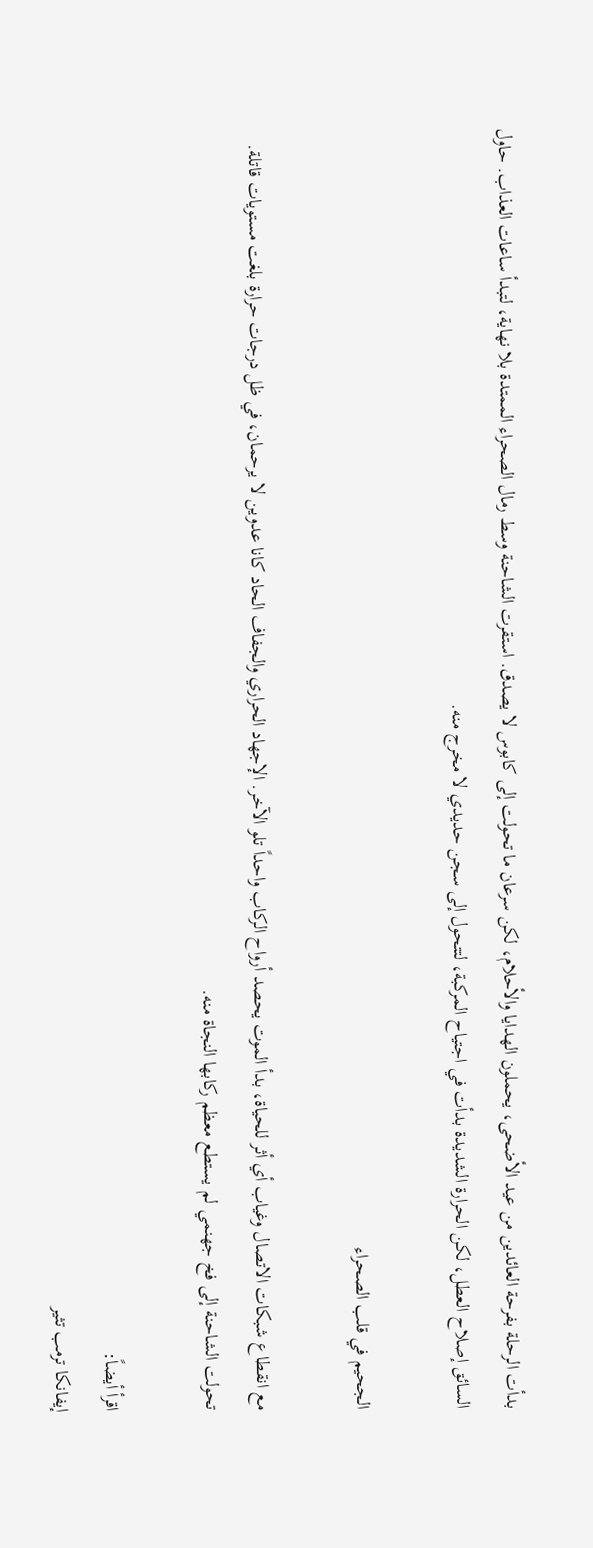بدأت الرحلة بفرحة العائدين من عيد الأضحى، يحملون الهدايا والأحلام، لكن سرعان ما تحولت إلى كابوس لا يصدق. استقرت الشاحنة وسط رمال الصحراء الممتدة بلا نهاية، لتبدأ ساعات العذاب. حاول السائق إصلاح العطل، لكن الحرارة الشديدة بدأت في اجتياح المركبة، لتتحول إلى سجن حديدي لا مخرج منه.

الجحيم في قلب الصحراء

مع انقطاع شبكات الاتصال وغياب أي أثر للحياة، بدأ الموت يحصد أرواح الركاب واحداً تلو الآخر. الإجهاد الحراري والجفاف الحاد كانا عدوين لا يرحمان، في ظل درجات حرارة بلغت مستويات قاتلة. تحولت الشاحنة إلى فخ جهنمي لم يستطع معظم ركابها النجاة منه.

اقرأ أيضاً:
إيفانكا ترمب تثير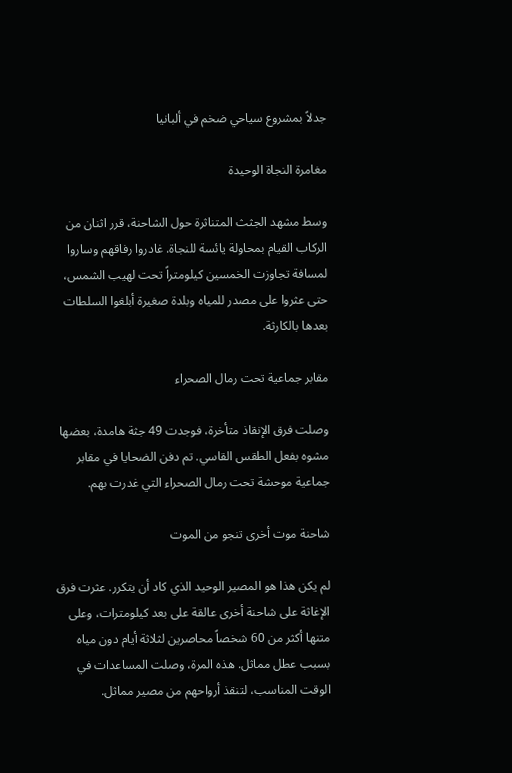جدلاً بمشروع سياحي ضخم في ألبانيا

مغامرة النجاة الوحيدة

وسط مشهد الجثث المتناثرة حول الشاحنة، قرر اثنان من الركاب القيام بمحاولة يائسة للنجاة. غادروا رفاقهم وساروا لمسافة تجاوزت الخمسين كيلومتراً تحت لهيب الشمس، حتى عثروا على مصدر للمياه وبلدة صغيرة أبلغوا السلطات بعدها بالكارثة.

مقابر جماعية تحت رمال الصحراء

وصلت فرق الإنقاذ متأخرة، فوجدت 49 جثة هامدة، بعضها مشوه بفعل الطقس القاسي. تم دفن الضحايا في مقابر جماعية موحشة تحت رمال الصحراء التي غدرت بهم.

شاحنة موت أخرى تنجو من الموت

لم يكن هذا هو المصير الوحيد الذي كاد أن يتكرر. عثرت فرق الإغاثة على شاحنة أخرى عالقة على بعد كيلومترات، وعلى متنها أكثر من 60 شخصاً محاصرين لثلاثة أيام دون مياه بسبب عطل مماثل. هذه المرة، وصلت المساعدات في الوقت المناسب، لتنقذ أرواحهم من مصير مماثل.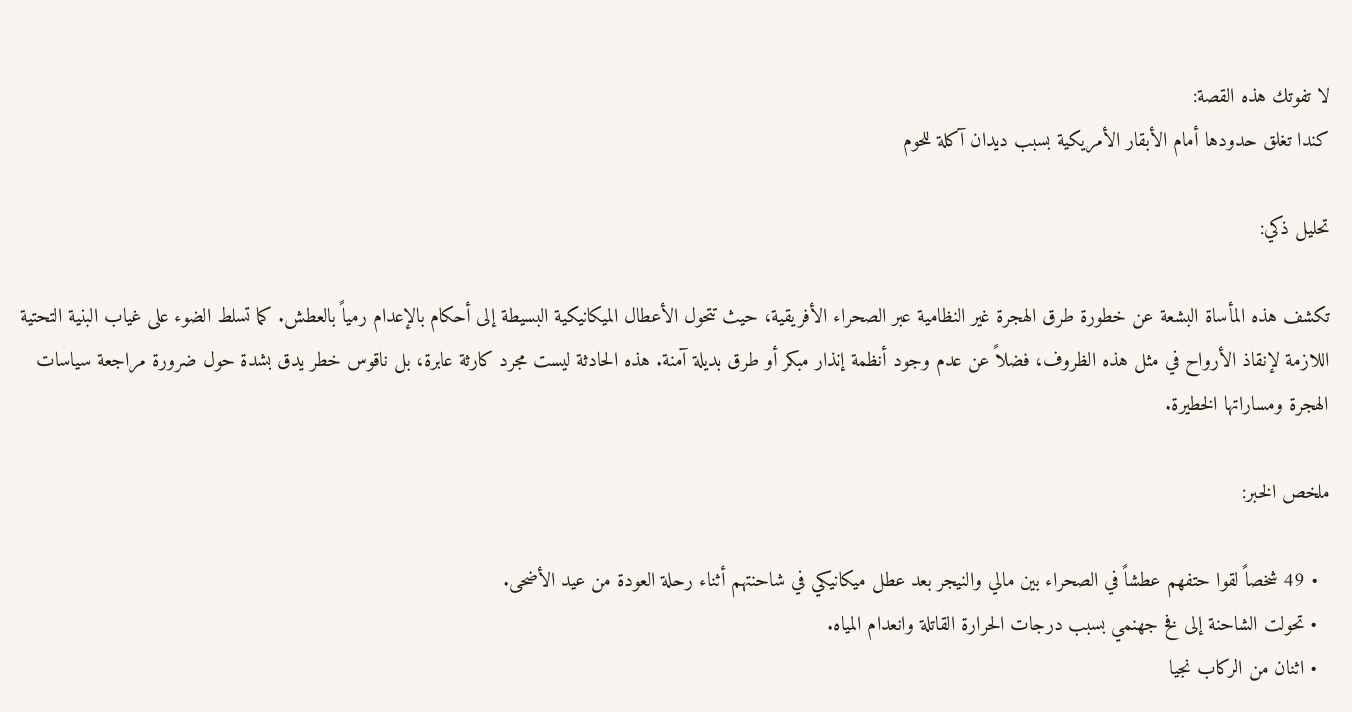لا تفوتك هذه القصة:
كندا تغلق حدودها أمام الأبقار الأمريكية بسبب ديدان آكلة للحوم

تحليل ذكي:

تكشف هذه المأساة البشعة عن خطورة طرق الهجرة غير النظامية عبر الصحراء الأفريقية، حيث تتحول الأعطال الميكانيكية البسيطة إلى أحكام بالإعدام رمياً بالعطش. كما تسلط الضوء على غياب البنية التحتية اللازمة لإنقاذ الأرواح في مثل هذه الظروف، فضلاً عن عدم وجود أنظمة إنذار مبكر أو طرق بديلة آمنة. هذه الحادثة ليست مجرد كارثة عابرة، بل ناقوس خطر يدق بشدة حول ضرورة مراجعة سياسات الهجرة ومساراتها الخطيرة.

ملخص الخبر:

  • 49 شخصاً لقوا حتفهم عطشاً في الصحراء بين مالي والنيجر بعد عطل ميكانيكي في شاحنتهم أثناء رحلة العودة من عيد الأضحى.
  • تحولت الشاحنة إلى فخ جهنمي بسبب درجات الحرارة القاتلة وانعدام المياه.
  • اثنان من الركاب نجيا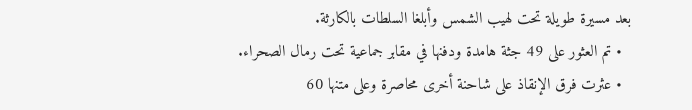بعد مسيرة طويلة تحت لهيب الشمس وأبلغا السلطات بالكارثة.
  • تم العثور على 49 جثة هامدة ودفنها في مقابر جماعية تحت رمال الصحراء.
  • عثرت فرق الإنقاذ على شاحنة أخرى محاصرة وعلى متنها 60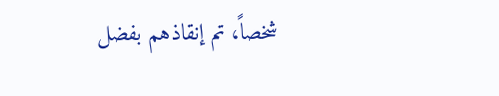شخصاً، تم إنقاذهم بفضل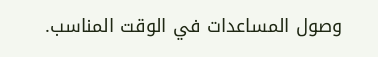وصول المساعدات في الوقت المناسب.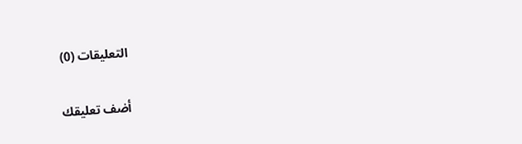التعليقات (0)

أضف تعليقك